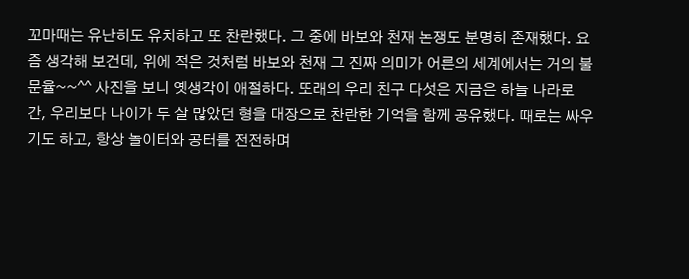꼬마때는 유난히도 유치하고 또 찬란했다. 그 중에 바보와 천재 논쟁도 분명히 존재했다. 요즘 생각해 보건데, 위에 적은 것처럼 바보와 천재 그 진짜 의미가 어른의 세계에서는 거의 불문율~~^^ 사진을 보니 옛생각이 애절하다. 또래의 우리 친구 다섯은 지금은 하늘 나라로 간, 우리보다 나이가 두 살 많았던 형을 대장으로 찬란한 기억을 함께 공유했다. 때로는 싸우기도 하고, 항상 놀이터와 공터를 전전하며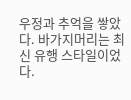우정과 추억을 쌓았다. 바가지머리는 최신 유행 스타일이었다.